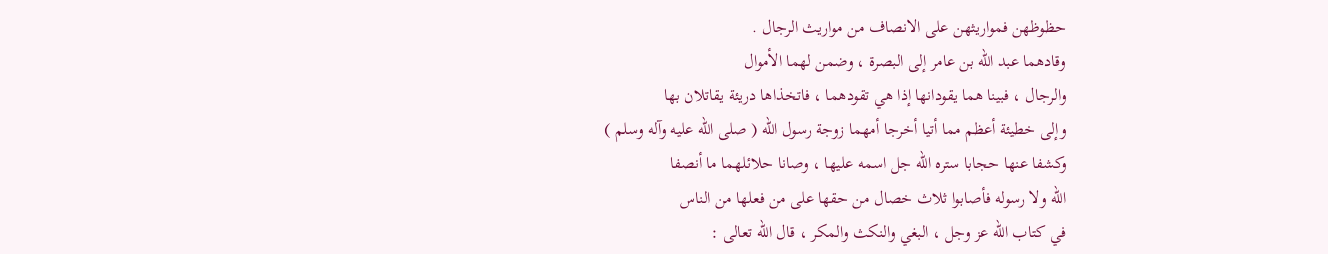حظوظهن فمواريثهن على الانصاف من مواريث الرجال .
وقادهما عبد الله بن عامر إلى البصرة ، وضمن لهما الأموال
والرجال ، فبينا هما يقودانها إذا هي تقودهما ، فاتخذاها دريئة يقاتلان بها
وإلى خطيئة أعظم مما أتيا أخرجا أمهما زوجة رسول الله ( صلى الله عليه وآله وسلم )
وكشفا عنها حجابا ستره الله جل اسمه عليها ، وصانا حلائلهما ما أنصفا
الله ولا رسوله فأصابوا ثلاث خصال من حقها على من فعلها من الناس
في كتاب الله عز وجل ، البغي والنكث والمكر ، قال الله تعالى :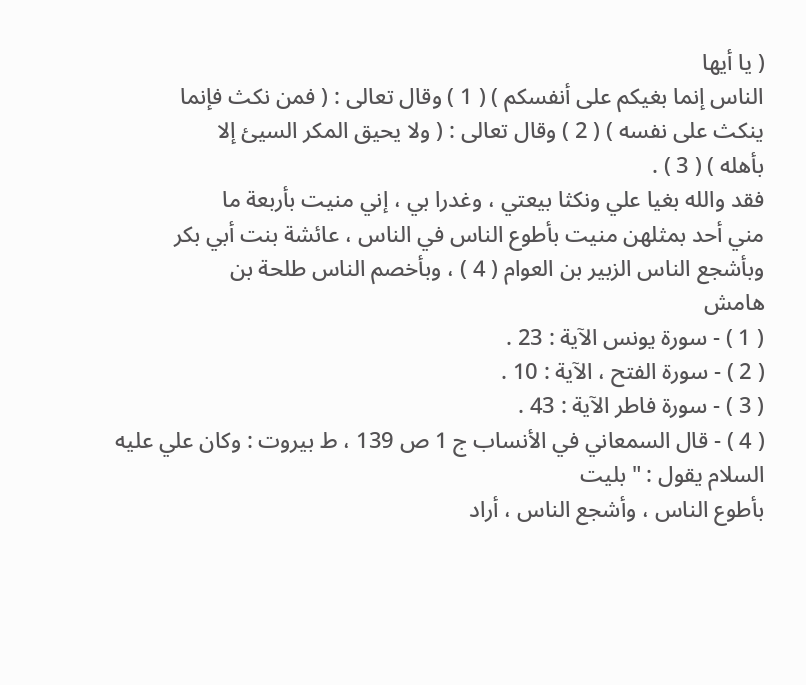( يا أيها
الناس إنما بغيكم على أنفسكم ) ( 1 ) وقال تعالى : ( فمن نكث فإنما
ينكث على نفسه ) ( 2 ) وقال تعالى : ( ولا يحيق المكر السيئ إلا
بأهله ) ( 3 ) .
فقد والله بغيا علي ونكثا بيعتي ، وغدرا بي ، إني منيت بأربعة ما
مني أحد بمثلهن منيت بأطوع الناس في الناس ، عائشة بنت أبي بكر
وبأشجع الناس الزبير بن العوام ( 4 ) ، وبأخصم الناس طلحة بن
هامش
( 1 ) - سورة يونس الآية : 23 .
( 2 ) - سورة الفتح ، الآية : 10 .
( 3 ) - سورة فاطر الآية : 43 .
( 4 ) - قال السمعاني في الأنساب ج 1 ص 139 ، ط بيروت : وكان علي عليه السلام يقول : " بليت
بأطوع الناس ، وأشجع الناس ، أراد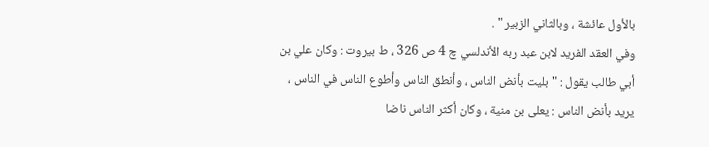بالأول عائشة ، وبالثاني الزبير " .
وفي العقد الفريد لابن عبد ربه الأندلسي چ 4 ص 326 ، ط بيروت : وكان علي بن
أبي طالب يقول : " بليت بأنض الناس ، وأنطق الناس وأطوع الناس في الناس ،
يريد بأنض الناس : يعلى بن منية ، وكان أكثر الناس ناضا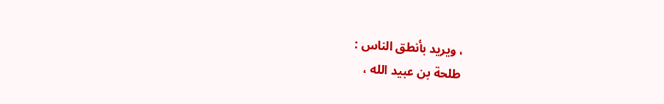، ويريد بأنطق الناس :
طلحة بن عبيد الله ،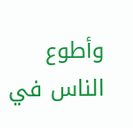وأطوع الناس في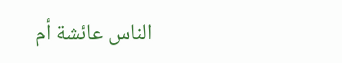الناس عائشة أم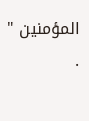المؤمنين " .